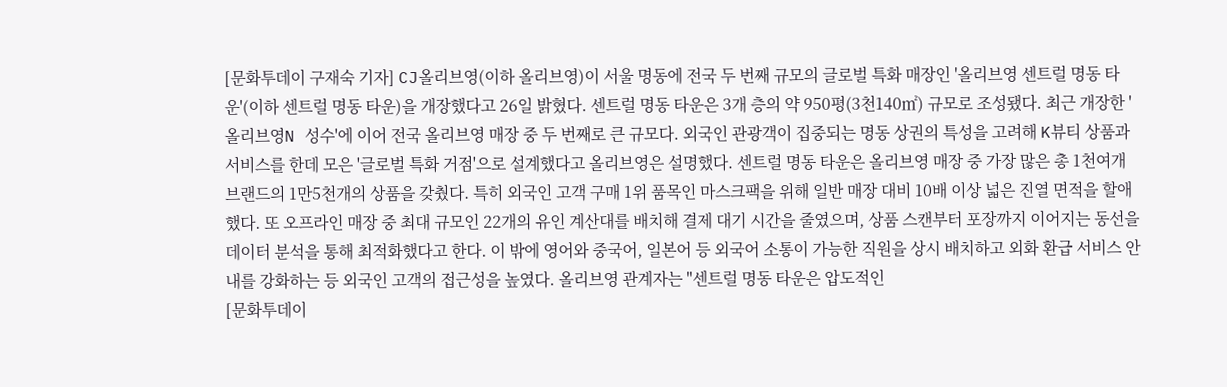[문화투데이 구재숙 기자] CJ올리브영(이하 올리브영)이 서울 명동에 전국 두 번째 규모의 글로벌 특화 매장인 '올리브영 센트럴 명동 타운'(이하 센트럴 명동 타운)을 개장했다고 26일 밝혔다. 센트럴 명동 타운은 3개 층의 약 950평(3천140㎡) 규모로 조성됐다. 최근 개장한 '올리브영N 성수'에 이어 전국 올리브영 매장 중 두 번째로 큰 규모다. 외국인 관광객이 집중되는 명동 상권의 특성을 고려해 K뷰티 상품과 서비스를 한데 모은 '글로벌 특화 거점'으로 설계했다고 올리브영은 설명했다. 센트럴 명동 타운은 올리브영 매장 중 가장 많은 총 1천여개 브랜드의 1만5천개의 상품을 갖췄다. 특히 외국인 고객 구매 1위 품목인 마스크팩을 위해 일반 매장 대비 10배 이상 넓은 진열 면적을 할애했다. 또 오프라인 매장 중 최대 규모인 22개의 유인 계산대를 배치해 결제 대기 시간을 줄였으며, 상품 스캔부터 포장까지 이어지는 동선을 데이터 분석을 통해 최적화했다고 한다. 이 밖에 영어와 중국어, 일본어 등 외국어 소통이 가능한 직원을 상시 배치하고 외화 환급 서비스 안내를 강화하는 등 외국인 고객의 접근성을 높였다. 올리브영 관계자는 "센트럴 명동 타운은 압도적인
[문화투데이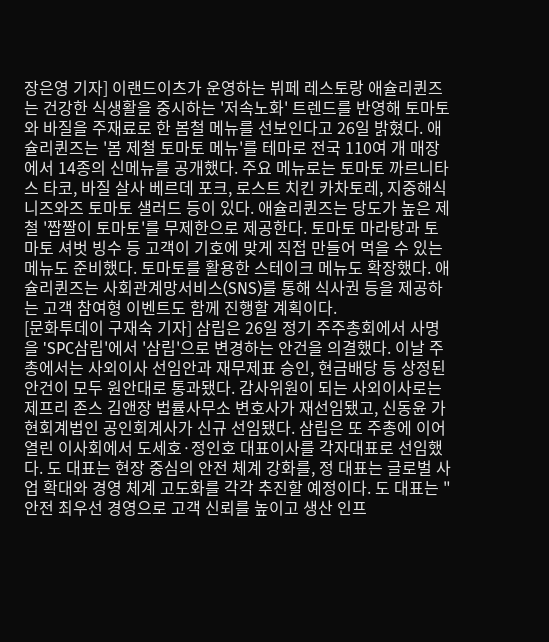장은영 기자] 이랜드이츠가 운영하는 뷔페 레스토랑 애슐리퀸즈는 건강한 식생활을 중시하는 '저속노화' 트렌드를 반영해 토마토와 바질을 주재료로 한 봄철 메뉴를 선보인다고 26일 밝혔다. 애슐리퀸즈는 '봄 제철 토마토 메뉴'를 테마로 전국 110여 개 매장에서 14종의 신메뉴를 공개했다. 주요 메뉴로는 토마토 까르니타스 타코, 바질 살사 베르데 포크, 로스트 치킨 카차토레, 지중해식 니즈와즈 토마토 샐러드 등이 있다. 애슐리퀸즈는 당도가 높은 제철 '짭짤이 토마토'를 무제한으로 제공한다. 토마토 마라탕과 토마토 셔벗 빙수 등 고객이 기호에 맞게 직접 만들어 먹을 수 있는 메뉴도 준비했다. 토마토를 활용한 스테이크 메뉴도 확장했다. 애슐리퀸즈는 사회관계망서비스(SNS)를 통해 식사권 등을 제공하는 고객 참여형 이벤트도 함께 진행할 계획이다.
[문화투데이 구재숙 기자] 삼립은 26일 정기 주주총회에서 사명을 'SPC삼립'에서 '삼립'으로 변경하는 안건을 의결했다. 이날 주총에서는 사외이사 선임안과 재무제표 승인, 현금배당 등 상정된 안건이 모두 원안대로 통과됐다. 감사위원이 되는 사외이사로는 제프리 존스 김앤장 법률사무소 변호사가 재선임됐고, 신동윤 가현회계법인 공인회계사가 신규 선임됐다. 삼립은 또 주총에 이어 열린 이사회에서 도세호·정인호 대표이사를 각자대표로 선임했다. 도 대표는 현장 중심의 안전 체계 강화를, 정 대표는 글로벌 사업 확대와 경영 체계 고도화를 각각 추진할 예정이다. 도 대표는 "안전 최우선 경영으로 고객 신뢰를 높이고 생산 인프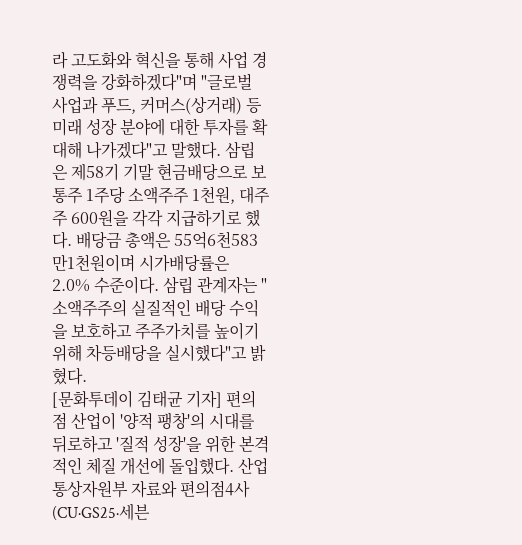라 고도화와 혁신을 통해 사업 경쟁력을 강화하겠다"며 "글로벌 사업과 푸드, 커머스(상거래) 등 미래 성장 분야에 대한 투자를 확대해 나가겠다"고 말했다. 삼립은 제58기 기말 현금배당으로 보통주 1주당 소액주주 1천원, 대주주 600원을 각각 지급하기로 했다. 배당금 총액은 55억6천583만1천원이며 시가배당률은 2.0% 수준이다. 삼립 관계자는 "소액주주의 실질적인 배당 수익을 보호하고 주주가치를 높이기 위해 차등배당을 실시했다"고 밝혔다.
[문화투데이 김태균 기자] 편의점 산업이 '양적 팽창'의 시대를 뒤로하고 '질적 성장'을 위한 본격적인 체질 개선에 돌입했다. 산업통상자원부 자료와 편의점4사(CU·GS25·세븐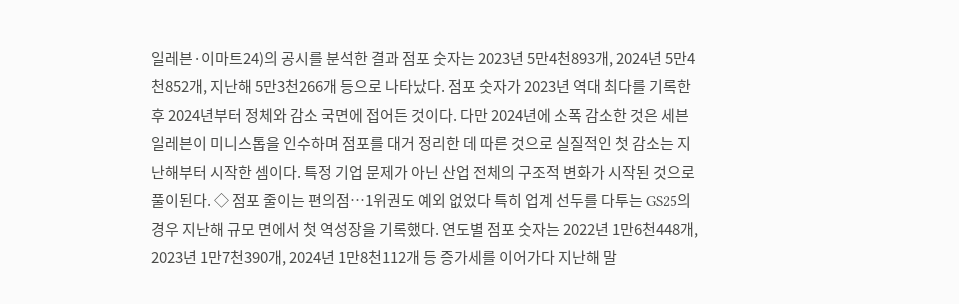일레븐·이마트24)의 공시를 분석한 결과 점포 숫자는 2023년 5만4천893개, 2024년 5만4천852개, 지난해 5만3천266개 등으로 나타났다. 점포 숫자가 2023년 역대 최다를 기록한 후 2024년부터 정체와 감소 국면에 접어든 것이다. 다만 2024년에 소폭 감소한 것은 세븐일레븐이 미니스톱을 인수하며 점포를 대거 정리한 데 따른 것으로 실질적인 첫 감소는 지난해부터 시작한 셈이다. 특정 기업 문제가 아닌 산업 전체의 구조적 변화가 시작된 것으로 풀이된다. ◇ 점포 줄이는 편의점…1위권도 예외 없었다 특히 업계 선두를 다투는 GS25의 경우 지난해 규모 면에서 첫 역성장을 기록했다. 연도별 점포 숫자는 2022년 1만6천448개, 2023년 1만7천390개, 2024년 1만8천112개 등 증가세를 이어가다 지난해 말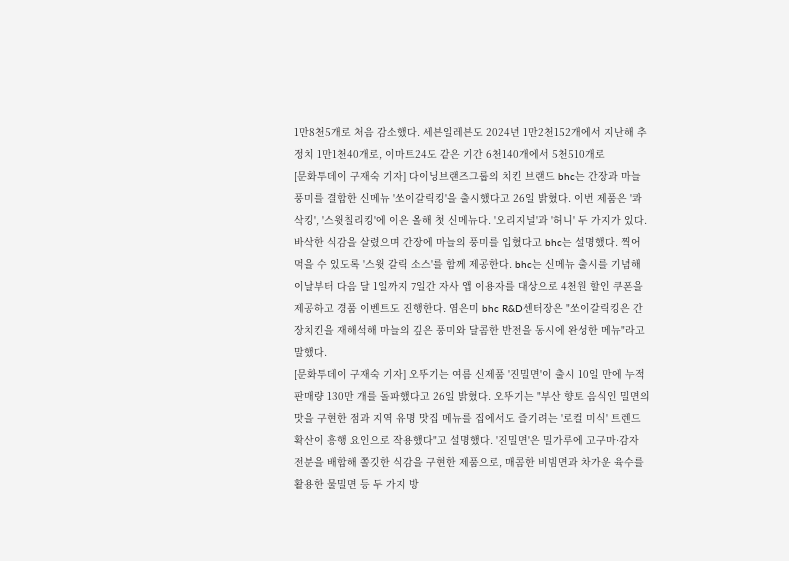1만8천5개로 처음 감소했다. 세븐일레븐도 2024년 1만2천152개에서 지난해 추정치 1만1천40개로, 이마트24도 같은 기간 6천140개에서 5천510개로
[문화투데이 구재숙 기자] 다이닝브랜즈그룹의 치킨 브랜드 bhc는 간장과 마늘 풍미를 결합한 신메뉴 '쏘이갈릭킹'을 출시했다고 26일 밝혔다. 이번 제품은 '콰삭킹', '스윗칠리킹'에 이은 올해 첫 신메뉴다. '오리지널'과 '허니' 두 가지가 있다. 바삭한 식감을 살렸으며 간장에 마늘의 풍미를 입혔다고 bhc는 설명했다. 찍어 먹을 수 있도록 '스윗 갈릭 소스'를 함께 제공한다. bhc는 신메뉴 출시를 기념해 이날부터 다음 달 1일까지 7일간 자사 앱 이용자를 대상으로 4천원 할인 쿠폰을 제공하고 경품 이벤트도 진행한다. 염은미 bhc R&D센터장은 "쏘이갈릭킹은 간장치킨을 재해석해 마늘의 깊은 풍미와 달콤한 반전을 동시에 완성한 메뉴"라고 말했다.
[문화투데이 구재숙 기자] 오뚜기는 여름 신제품 '진밀면'이 출시 10일 만에 누적 판매량 130만 개를 돌파했다고 26일 밝혔다. 오뚜기는 "부산 향토 음식인 밀면의 맛을 구현한 점과 지역 유명 맛집 메뉴를 집에서도 즐기려는 '로컬 미식' 트렌드 확산이 흥행 요인으로 작용했다"고 설명했다. '진밀면'은 밀가루에 고구마·감자 전분을 배합해 쫄깃한 식감을 구현한 제품으로, 매콤한 비빔면과 차가운 육수를 활용한 물밀면 등 두 가지 방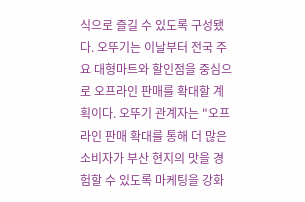식으로 즐길 수 있도록 구성됐다. 오뚜기는 이날부터 전국 주요 대형마트와 할인점을 중심으로 오프라인 판매를 확대할 계획이다. 오뚜기 관계자는 "오프라인 판매 확대를 통해 더 많은 소비자가 부산 현지의 맛을 경험할 수 있도록 마케팅을 강화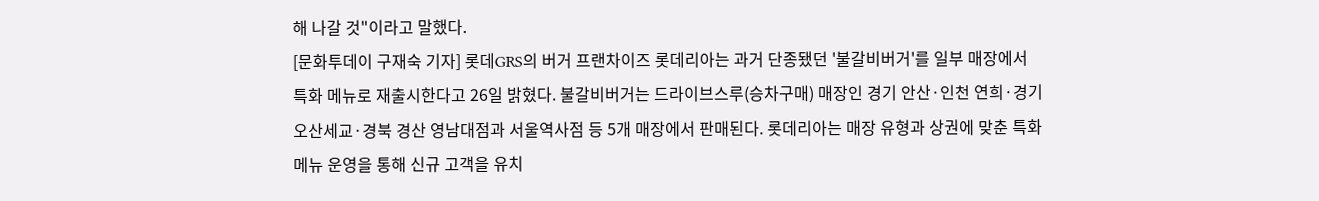해 나갈 것"이라고 말했다.
[문화투데이 구재숙 기자] 롯데GRS의 버거 프랜차이즈 롯데리아는 과거 단종됐던 '불갈비버거'를 일부 매장에서 특화 메뉴로 재출시한다고 26일 밝혔다. 불갈비버거는 드라이브스루(승차구매) 매장인 경기 안산·인천 연희·경기 오산세교·경북 경산 영남대점과 서울역사점 등 5개 매장에서 판매된다. 롯데리아는 매장 유형과 상권에 맞춘 특화 메뉴 운영을 통해 신규 고객을 유치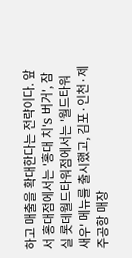하고 매출을 확대한다는 전략이다. 앞서 홍대점에서는 '홍대 치'S 버거', 잠실 롯데월드타워점에서는 '월드타워 새우' 메뉴를 출시했고, 김포·인천·제주공항 매장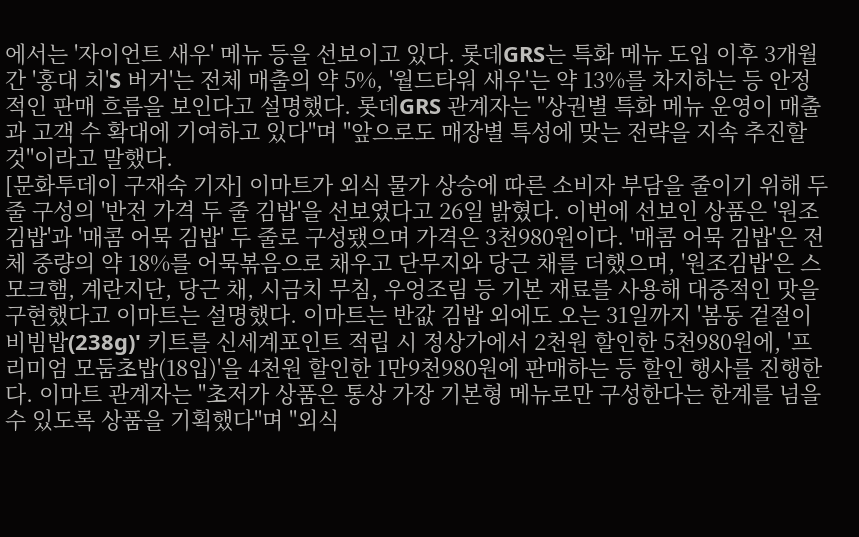에서는 '자이언트 새우' 메뉴 등을 선보이고 있다. 롯데GRS는 특화 메뉴 도입 이후 3개월간 '홍대 치'S 버거'는 전체 매출의 약 5%, '월드타워 새우'는 약 13%를 차지하는 등 안정적인 판매 흐름을 보인다고 설명했다. 롯데GRS 관계자는 "상권별 특화 메뉴 운영이 매출과 고객 수 확대에 기여하고 있다"며 "앞으로도 매장별 특성에 맞는 전략을 지속 추진할 것"이라고 말했다.
[문화투데이 구재숙 기자] 이마트가 외식 물가 상승에 따른 소비자 부담을 줄이기 위해 두 줄 구성의 '반전 가격 두 줄 김밥'을 선보였다고 26일 밝혔다. 이번에 선보인 상품은 '원조김밥'과 '매콤 어묵 김밥' 두 줄로 구성됐으며 가격은 3천980원이다. '매콤 어묵 김밥'은 전체 중량의 약 18%를 어묵볶음으로 채우고 단무지와 당근 채를 더했으며, '원조김밥'은 스모크햄, 계란지단, 당근 채, 시금치 무침, 우엉조림 등 기본 재료를 사용해 대중적인 맛을 구현했다고 이마트는 설명했다. 이마트는 반값 김밥 외에도 오는 31일까지 '봄동 겉절이 비빔밥(238g)' 키트를 신세계포인트 적립 시 정상가에서 2천원 할인한 5천980원에, '프리미엄 모둠초밥(18입)'을 4천원 할인한 1만9천980원에 판매하는 등 할인 행사를 진행한다. 이마트 관계자는 "초저가 상품은 통상 가장 기본형 메뉴로만 구성한다는 한계를 넘을 수 있도록 상품을 기획했다"며 "외식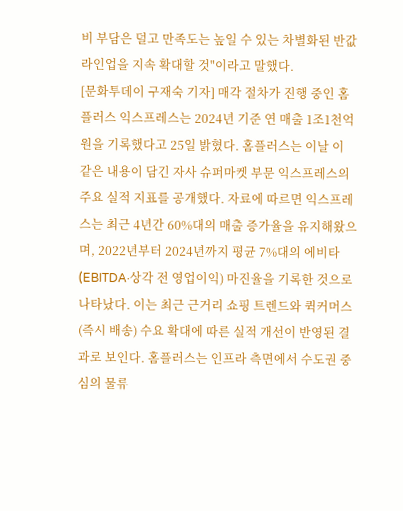비 부담은 덜고 만족도는 높일 수 있는 차별화된 반값 라인업을 지속 확대할 것"이라고 말했다.
[문화투데이 구재숙 기자] 매각 절차가 진행 중인 홈플러스 익스프레스는 2024년 기준 연 매출 1조1천억원을 기록했다고 25일 밝혔다. 홈플러스는 이날 이 같은 내용이 담긴 자사 슈퍼마켓 부문 익스프레스의 주요 실적 지표를 공개했다. 자료에 따르면 익스프레스는 최근 4년간 60%대의 매출 증가율을 유지해왔으며, 2022년부터 2024년까지 평균 7%대의 에비타(EBITDA·상각 전 영업이익) 마진율을 기록한 것으로 나타났다. 이는 최근 근거리 쇼핑 트렌드와 퀵커머스(즉시 배송) 수요 확대에 따른 실적 개선이 반영된 결과로 보인다. 홈플러스는 인프라 측면에서 수도권 중심의 물류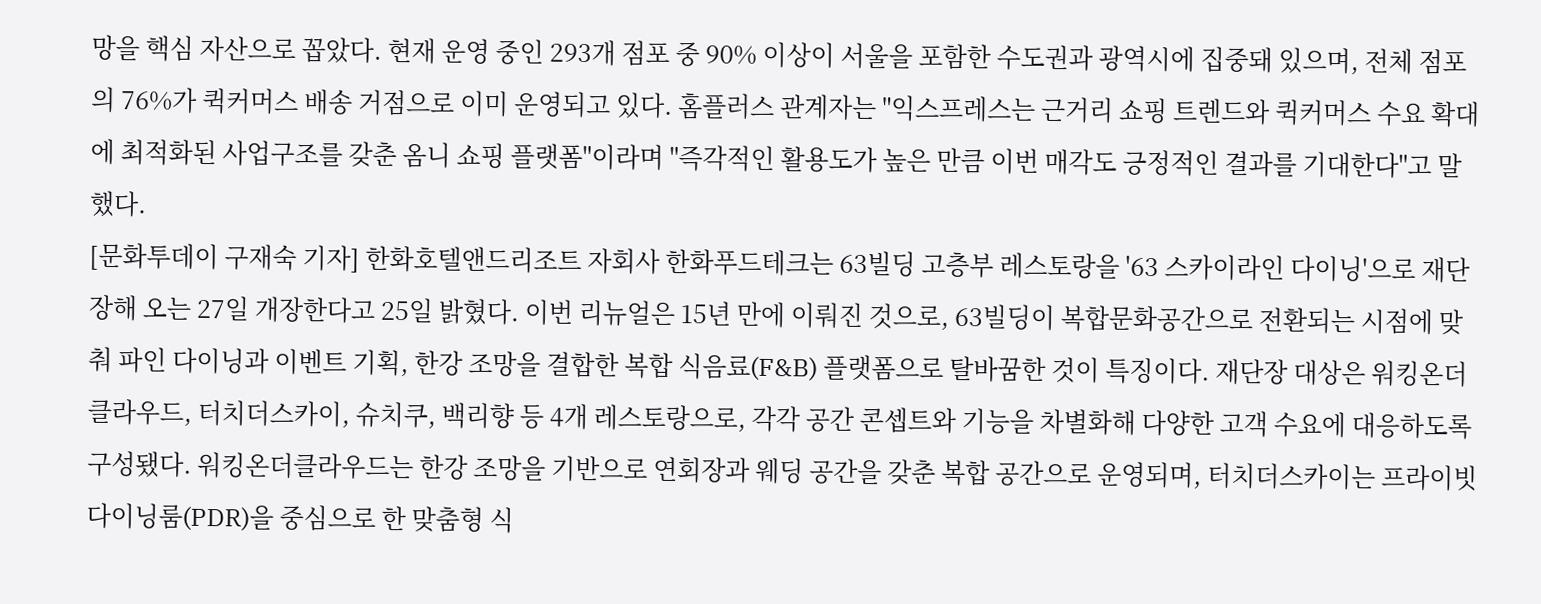망을 핵심 자산으로 꼽았다. 현재 운영 중인 293개 점포 중 90% 이상이 서울을 포함한 수도권과 광역시에 집중돼 있으며, 전체 점포의 76%가 퀵커머스 배송 거점으로 이미 운영되고 있다. 홈플러스 관계자는 "익스프레스는 근거리 쇼핑 트렌드와 퀵커머스 수요 확대에 최적화된 사업구조를 갖춘 옴니 쇼핑 플랫폼"이라며 "즉각적인 활용도가 높은 만큼 이번 매각도 긍정적인 결과를 기대한다"고 말했다.
[문화투데이 구재숙 기자] 한화호텔앤드리조트 자회사 한화푸드테크는 63빌딩 고층부 레스토랑을 '63 스카이라인 다이닝'으로 재단장해 오는 27일 개장한다고 25일 밝혔다. 이번 리뉴얼은 15년 만에 이뤄진 것으로, 63빌딩이 복합문화공간으로 전환되는 시점에 맞춰 파인 다이닝과 이벤트 기획, 한강 조망을 결합한 복합 식음료(F&B) 플랫폼으로 탈바꿈한 것이 특징이다. 재단장 대상은 워킹온더클라우드, 터치더스카이, 슈치쿠, 백리향 등 4개 레스토랑으로, 각각 공간 콘셉트와 기능을 차별화해 다양한 고객 수요에 대응하도록 구성됐다. 워킹온더클라우드는 한강 조망을 기반으로 연회장과 웨딩 공간을 갖춘 복합 공간으로 운영되며, 터치더스카이는 프라이빗 다이닝룸(PDR)을 중심으로 한 맞춤형 식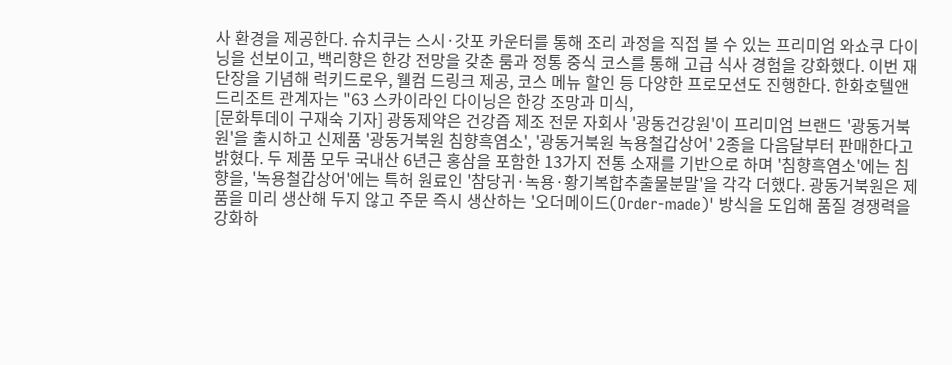사 환경을 제공한다. 슈치쿠는 스시·갓포 카운터를 통해 조리 과정을 직접 볼 수 있는 프리미엄 와쇼쿠 다이닝을 선보이고, 백리향은 한강 전망을 갖춘 룸과 정통 중식 코스를 통해 고급 식사 경험을 강화했다. 이번 재단장을 기념해 럭키드로우, 웰컴 드링크 제공, 코스 메뉴 할인 등 다양한 프로모션도 진행한다. 한화호텔앤드리조트 관계자는 "63 스카이라인 다이닝은 한강 조망과 미식,
[문화투데이 구재숙 기자] 광동제약은 건강즙 제조 전문 자회사 '광동건강원'이 프리미엄 브랜드 '광동거북원'을 출시하고 신제품 '광동거북원 침향흑염소', '광동거북원 녹용철갑상어' 2종을 다음달부터 판매한다고 밝혔다. 두 제품 모두 국내산 6년근 홍삼을 포함한 13가지 전통 소재를 기반으로 하며 '침향흑염소'에는 침향을, '녹용철갑상어'에는 특허 원료인 '참당귀·녹용·황기복합추출물분말'을 각각 더했다. 광동거북원은 제품을 미리 생산해 두지 않고 주문 즉시 생산하는 '오더메이드(Order-made)' 방식을 도입해 품질 경쟁력을 강화하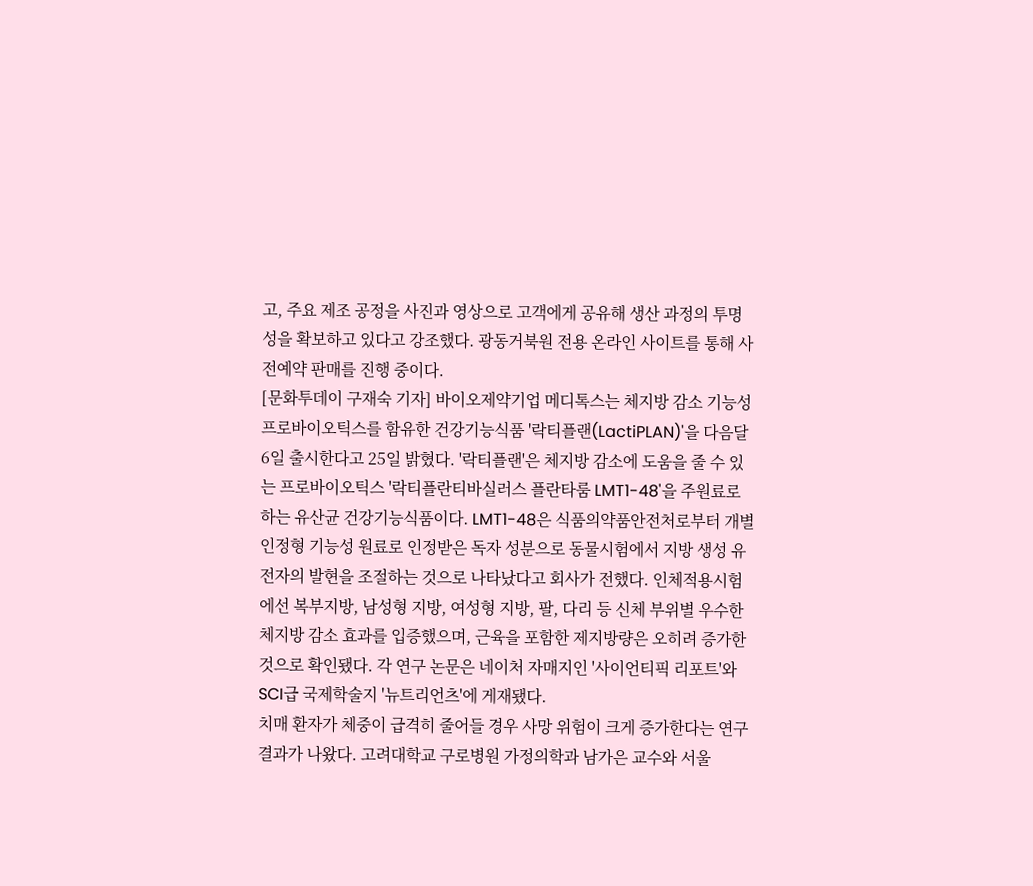고, 주요 제조 공정을 사진과 영상으로 고객에게 공유해 생산 과정의 투명성을 확보하고 있다고 강조했다. 광동거북원 전용 온라인 사이트를 통해 사전예약 판매를 진행 중이다.
[문화투데이 구재숙 기자] 바이오제약기업 메디톡스는 체지방 감소 기능성 프로바이오틱스를 함유한 건강기능식품 '락티플랜(LactiPLAN)'을 다음달 6일 출시한다고 25일 밝혔다. '락티플랜'은 체지방 감소에 도움을 줄 수 있는 프로바이오틱스 '락티플란티바실러스 플란타룸 LMT1-48'을 주원료로 하는 유산균 건강기능식품이다. LMT1-48은 식품의약품안전처로부터 개별인정형 기능성 원료로 인정받은 독자 성분으로 동물시험에서 지방 생성 유전자의 발현을 조절하는 것으로 나타났다고 회사가 전했다. 인체적용시험에선 복부지방, 남성형 지방, 여성형 지방, 팔, 다리 등 신체 부위별 우수한 체지방 감소 효과를 입증했으며, 근육을 포함한 제지방량은 오히려 증가한 것으로 확인됐다. 각 연구 논문은 네이처 자매지인 '사이언티픽 리포트'와 SCI급 국제학술지 '뉴트리언츠'에 게재됐다.
치매 환자가 체중이 급격히 줄어들 경우 사망 위험이 크게 증가한다는 연구 결과가 나왔다. 고려대학교 구로병원 가정의학과 남가은 교수와 서울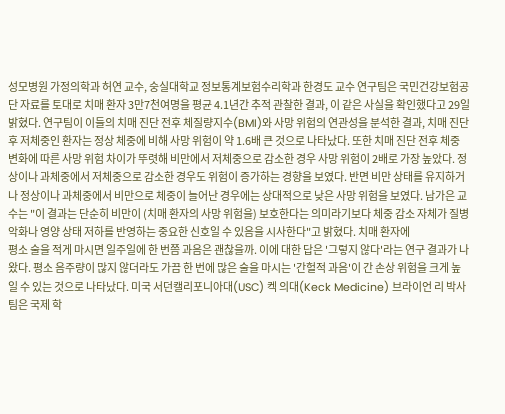성모병원 가정의학과 허연 교수, 숭실대학교 정보통계보험수리학과 한경도 교수 연구팀은 국민건강보험공단 자료를 토대로 치매 환자 3만7천여명을 평균 4.1년간 추적 관찰한 결과, 이 같은 사실을 확인했다고 29일 밝혔다. 연구팀이 이들의 치매 진단 전후 체질량지수(BMI)와 사망 위험의 연관성을 분석한 결과, 치매 진단 후 저체중인 환자는 정상 체중에 비해 사망 위험이 약 1.6배 큰 것으로 나타났다. 또한 치매 진단 전후 체중 변화에 따른 사망 위험 차이가 뚜렷해 비만에서 저체중으로 감소한 경우 사망 위험이 2배로 가장 높았다. 정상이나 과체중에서 저체중으로 감소한 경우도 위험이 증가하는 경향을 보였다. 반면 비만 상태를 유지하거나 정상이나 과체중에서 비만으로 체중이 늘어난 경우에는 상대적으로 낮은 사망 위험을 보였다. 남가은 교수는 "이 결과는 단순히 비만이 (치매 환자의 사망 위험을) 보호한다는 의미라기보다 체중 감소 자체가 질병 악화나 영양 상태 저하를 반영하는 중요한 신호일 수 있음을 시사한다"고 밝혔다. 치매 환자에
평소 술을 적게 마시면 일주일에 한 번쯤 과음은 괜찮을까. 이에 대한 답은 '그렇지 않다'라는 연구 결과가 나왔다. 평소 음주량이 많지 않더라도 가끔 한 번에 많은 술을 마시는 '간헐적 과음'이 간 손상 위험을 크게 높일 수 있는 것으로 나타났다. 미국 서던캘리포니아대(USC) 켁 의대(Keck Medicine) 브라이언 리 박사팀은 국제 학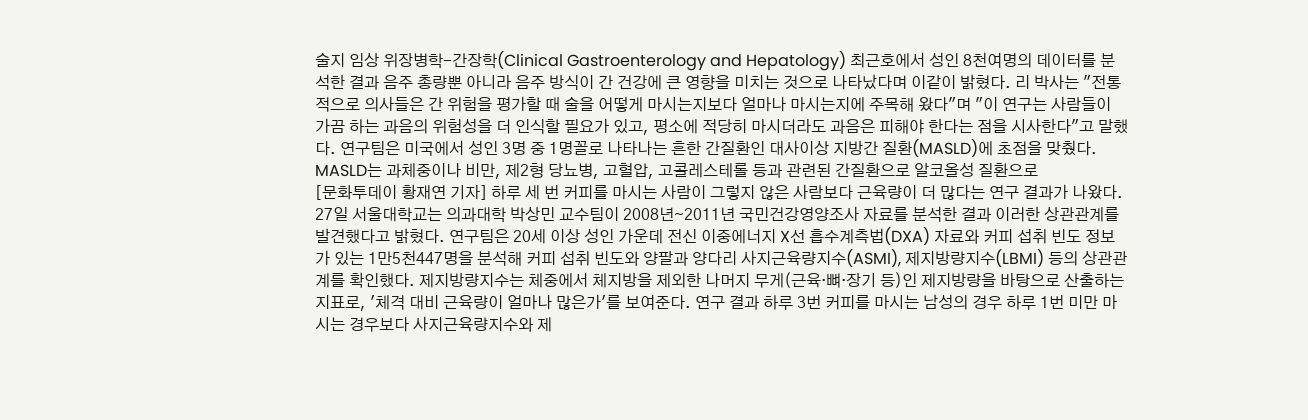술지 임상 위장병학-간장학(Clinical Gastroenterology and Hepatology) 최근호에서 성인 8천여명의 데이터를 분석한 결과 음주 총량뿐 아니라 음주 방식이 간 건강에 큰 영향을 미치는 것으로 나타났다며 이같이 밝혔다. 리 박사는 "전통적으로 의사들은 간 위험을 평가할 때 술을 어떻게 마시는지보다 얼마나 마시는지에 주목해 왔다"며 "이 연구는 사람들이 가끔 하는 과음의 위험성을 더 인식할 필요가 있고, 평소에 적당히 마시더라도 과음은 피해야 한다는 점을 시사한다"고 말했다. 연구팀은 미국에서 성인 3명 중 1명꼴로 나타나는 흔한 간질환인 대사이상 지방간 질환(MASLD)에 초점을 맞췄다. MASLD는 과체중이나 비만, 제2형 당뇨병, 고혈압, 고콜레스테롤 등과 관련된 간질환으로 알코올성 질환으로
[문화투데이 황재연 기자] 하루 세 번 커피를 마시는 사람이 그렇지 않은 사람보다 근육량이 더 많다는 연구 결과가 나왔다. 27일 서울대학교는 의과대학 박상민 교수팀이 2008년∼2011년 국민건강영양조사 자료를 분석한 결과 이러한 상관관계를 발견했다고 밝혔다. 연구팀은 20세 이상 성인 가운데 전신 이중에너지 X선 흡수계측법(DXA) 자료와 커피 섭취 빈도 정보가 있는 1만5천447명을 분석해 커피 섭취 빈도와 양팔과 양다리 사지근육량지수(ASMI), 제지방량지수(LBMI) 등의 상관관계를 확인했다. 제지방량지수는 체중에서 체지방을 제외한 나머지 무게(근육·뼈·장기 등)인 제지방량을 바탕으로 산출하는 지표로, '체격 대비 근육량이 얼마나 많은가'를 보여준다. 연구 결과 하루 3번 커피를 마시는 남성의 경우 하루 1번 미만 마시는 경우보다 사지근육량지수와 제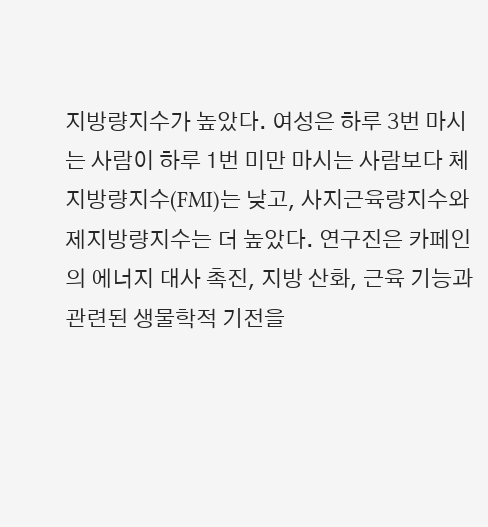지방량지수가 높았다. 여성은 하루 3번 마시는 사람이 하루 1번 미만 마시는 사람보다 체지방량지수(FMI)는 낮고, 사지근육량지수와 제지방량지수는 더 높았다. 연구진은 카페인의 에너지 대사 촉진, 지방 산화, 근육 기능과 관련된 생물학적 기전을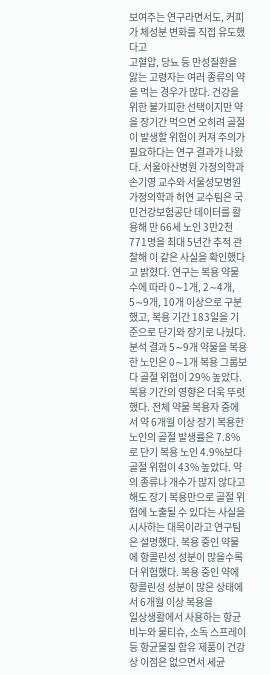보여주는 연구라면서도, 커피가 체성분 변화를 직접 유도했다고
고혈압, 당뇨 등 만성질환을 앓는 고령자는 여러 종류의 약을 먹는 경우가 많다. 건강을 위한 불가피한 선택이지만 약을 장기간 먹으면 오히려 골절이 발생할 위험이 커져 주의가 필요하다는 연구 결과가 나왔다. 서울아산병원 가정의학과 손기영 교수와 서울성모병원 가정의학과 허연 교수팀은 국민건강보험공단 데이터를 활용해 만 66세 노인 3만2천771명을 최대 5년간 추적 관찰해 이 같은 사실을 확인했다고 밝혔다. 연구는 복용 약물 수에 따라 0∼1개, 2∼4개, 5∼9개, 10개 이상으로 구분했고, 복용 기간 183일을 기준으로 단기와 장기로 나눴다. 분석 결과 5∼9개 약물을 복용한 노인은 0∼1개 복용 그룹보다 골절 위험이 29% 높았다. 복용 기간의 영향은 더욱 뚜렷했다. 전체 약물 복용자 중에서 약 6개월 이상 장기 복용한 노인의 골절 발생률은 7.8%로 단기 복용 노인 4.9%보다 골절 위험이 43% 높았다. 약의 종류나 개수가 많지 않다고 해도 장기 복용만으로 골절 위험에 노출될 수 있다는 사실을 시사하는 대목이라고 연구팀은 설명했다. 복용 중인 약물에 항콜린성 성분이 많을수록 더 위험했다. 복용 중인 약에 항콜린성 성분이 많은 상태에서 6개월 이상 복용을
일상생활에서 사용하는 항균 비누와 물티슈, 소독 스프레이 등 항균물질 함유 제품이 건강상 이점은 없으면서 세균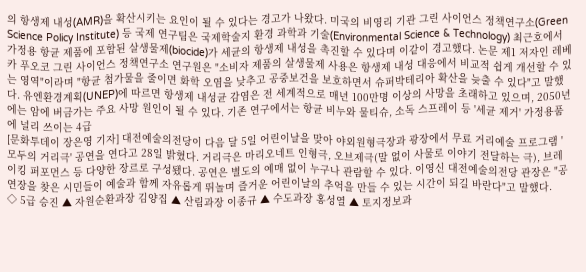의 항생제 내성(AMR)을 확산시키는 요인이 될 수 있다는 경고가 나왔다. 미국의 비영리 기관 그린 사이언스 정책연구소(Green Science Policy Institute) 등 국제 연구팀은 국제학술지 환경 과학과 기술(Environmental Science & Technology) 최근호에서 가정용 항균 제품에 포함된 살생물제(biocide)가 세균의 항생제 내성을 촉진할 수 있다며 이같이 경고했다. 논문 제1 저자인 레베카 푸오코 그린 사이언스 정책연구소 연구원은 "소비자 제품의 살생물제 사용은 항생제 내성 대응에서 비교적 쉽게 개선할 수 있는 영역"이라며 "항균 첨가물을 줄이면 화학 오염을 낮추고 공중보건을 보호하면서 슈퍼박테리아 확산을 늦출 수 있다"고 말했다. 유엔환경계획(UNEP)에 따르면 항생제 내성균 감염은 전 세계적으로 매년 100만명 이상의 사망을 초래하고 있으며, 2050년에는 암에 버금가는 주요 사망 원인이 될 수 있다. 기존 연구에서는 항균 비누와 물티슈, 소독 스프레이 등 '세균 제거' 가정용품에 널리 쓰이는 4급
[문화투데이 장은영 기자] 대전예술의전당이 다음 달 5일 어린이날을 맞아 야외원형극장과 광장에서 무료 거리예술 프로그램 '모두의 거리극' 공연을 연다고 28일 밝혔다. 거리극은 마리오네트 인형극, 오브제극(말 없이 사물로 이야기 전달하는 극), 브레이킹 퍼포먼스 등 다양한 장르로 구성됐다. 공연은 별도의 예매 없이 누구나 관람할 수 있다. 이영신 대전예술의전당 관장은 "공연장을 찾은 시민들이 예술과 함께 자유롭게 뛰놀며 즐거운 어린이날의 추억을 만들 수 있는 시간이 되길 바란다"고 말했다.
◇ 5급 승진 ▲ 자원순환과장 김양집 ▲ 산림과장 이종규 ▲ 수도과장 홍성열 ▲ 토지정보과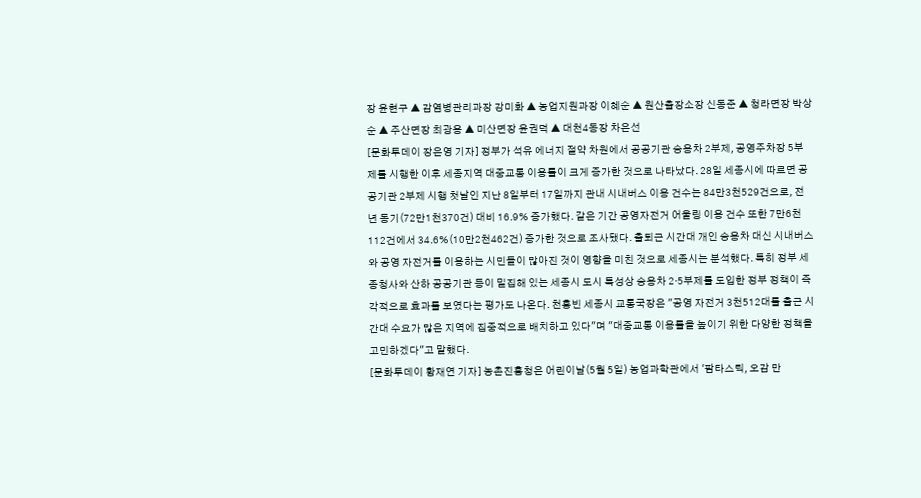장 윤현구 ▲ 감염병관리과장 강미화 ▲ 농업지원과장 이혜순 ▲ 원산출장소장 신동준 ▲ 청라면장 박상순 ▲ 주산면장 최광용 ▲ 미산면장 윤권덕 ▲ 대천4동장 차은선
[문화투데이 장은영 기자] 정부가 석유 에너지 절약 차원에서 공공기관 승용차 2부제, 공영주차장 5부제를 시행한 이후 세종지역 대중교통 이용률이 크게 증가한 것으로 나타났다. 28일 세종시에 따르면 공공기관 2부제 시행 첫날인 지난 8일부터 17일까지 관내 시내버스 이용 건수는 84만3천529건으로, 전년 동기(72만1천370건) 대비 16.9% 증가했다. 같은 기간 공영자전거 어울링 이용 건수 또한 7만6천112건에서 34.6%(10만2천462건) 증가한 것으로 조사됐다. 출퇴근 시간대 개인 승용차 대신 시내버스와 공영 자전거를 이용하는 시민들이 많아진 것이 영향을 미친 것으로 세종시는 분석했다. 특히 정부 세종청사와 산하 공공기관 등이 밀집해 있는 세종시 도시 특성상 승용차 2·5부제를 도입한 정부 정책이 즉각적으로 효과를 보였다는 평가도 나온다. 천홍빈 세종시 교통국장은 "공영 자전거 3천512대를 출근 시간대 수요가 많은 지역에 집중적으로 배치하고 있다"며 "대중교통 이용률을 높이기 위한 다양한 정책을 고민하겠다"고 말했다.
[문화투데이 황재연 기자] 농촌진흥청은 어린이날(5월 5일) 농업과학관에서 '팜타스틱, 오감 만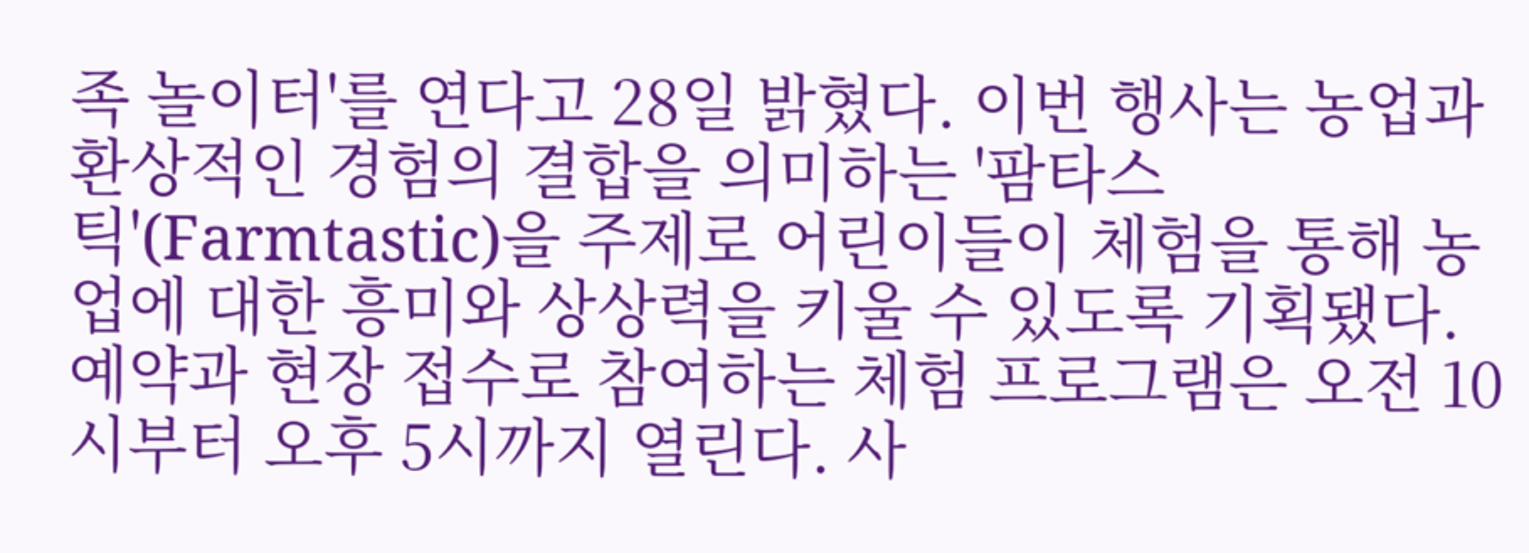족 놀이터'를 연다고 28일 밝혔다. 이번 행사는 농업과 환상적인 경험의 결합을 의미하는 '팜타스틱'(Farmtastic)을 주제로 어린이들이 체험을 통해 농업에 대한 흥미와 상상력을 키울 수 있도록 기획됐다. 예약과 현장 접수로 참여하는 체험 프로그램은 오전 10시부터 오후 5시까지 열린다. 사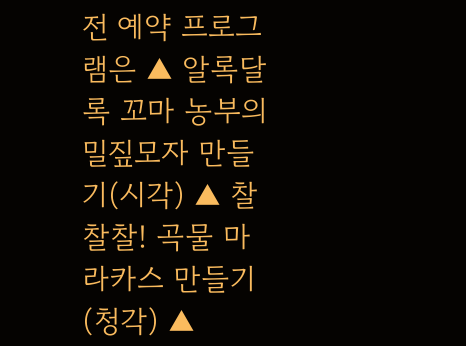전 예약 프로그램은 ▲ 알록달록 꼬마 농부의 밀짚모자 만들기(시각) ▲ 찰찰찰! 곡물 마라카스 만들기(청각) ▲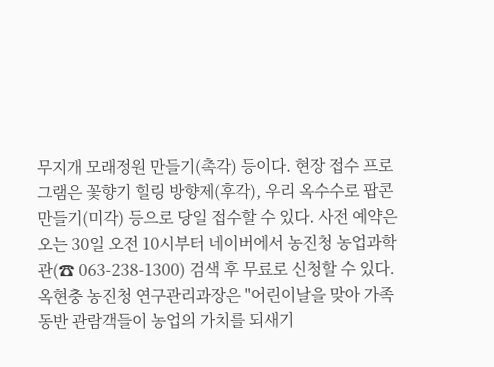무지개 모래정원 만들기(촉각) 등이다. 현장 접수 프로그램은 꽃향기 힐링 방향제(후각), 우리 옥수수로 팝콘 만들기(미각) 등으로 당일 접수할 수 있다. 사전 예약은 오는 30일 오전 10시부터 네이버에서 농진청 농업과학관(☎ 063-238-1300) 검색 후 무료로 신청할 수 있다. 옥현충 농진청 연구관리과장은 "어린이날을 맞아 가족 동반 관람객들이 농업의 가치를 되새기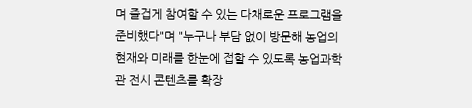며 즐겁게 참여할 수 있는 다채로운 프로그램을 준비했다"며 "누구나 부담 없이 방문해 농업의 현재와 미래를 한눈에 접할 수 있도록 농업과학관 전시 콘텐츠를 확장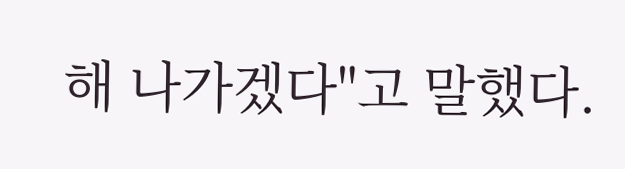해 나가겠다"고 말했다.